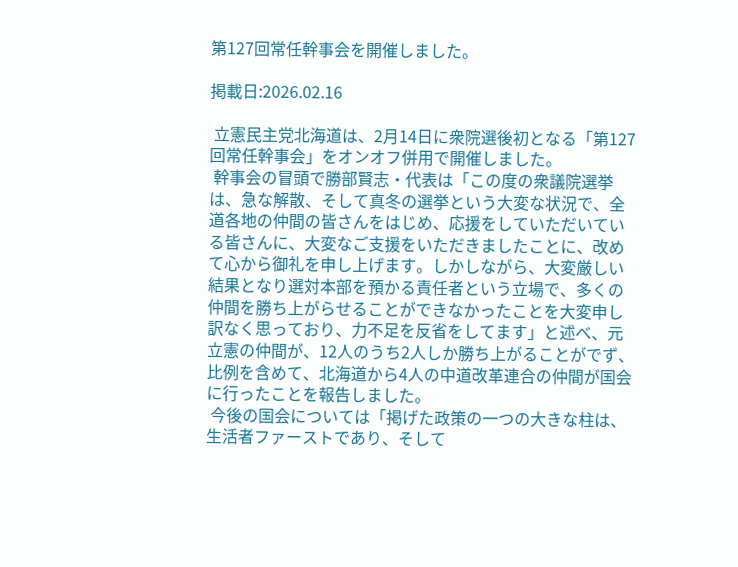第127回常任幹事会を開催しました。

掲載日:2026.02.16

 立憲民主党北海道は、2月14日に衆院選後初となる「第127回常任幹事会」をオンオフ併用で開催しました。
 幹事会の冒頭で勝部賢志・代表は「この度の衆議院選挙は、急な解散、そして真冬の選挙という大変な状況で、全道各地の仲間の皆さんをはじめ、応援をしていただいている皆さんに、大変なご支援をいただきましたことに、改めて心から御礼を申し上げます。しかしながら、大変厳しい結果となり選対本部を預かる責任者という立場で、多くの仲間を勝ち上がらせることができなかったことを大変申し訳なく思っており、力不足を反省をしてます」と述べ、元立憲の仲間が、12人のうち2人しか勝ち上がることがでず、比例を含めて、北海道から4人の中道改革連合の仲間が国会に行ったことを報告しました。
 今後の国会については「掲げた政策の一つの大きな柱は、生活者ファーストであり、そして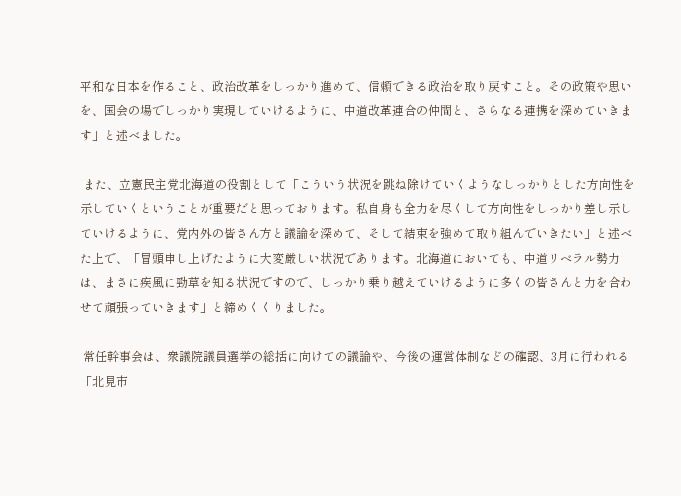平和な日本を作ること、政治改革をしっかり進めて、信頼できる政治を取り戻すこと。その政策や思いを、国会の場でしっかり実現していけるように、中道改革連合の仲間と、さらなる連携を深めていきます」と述べました。

 また、立憲民主党北海道の役割として「こういう状況を跳ね除けていくようなしっかりとした方向性を示していくということが重要だと思っております。私自身も全力を尽くして方向性をしっかり差し示していけるように、党内外の皆さん方と議論を深めて、そして結束を強めて取り組んでいきたい」と述べた上で、「冒頭申し上げたように大変厳しい状況であります。北海道においても、中道リベラル勢力は、まさに疾風に勁草を知る状況ですので、しっかり乗り越えていけるように多くの皆さんと力を合わせて頑張っていきます」と締めくくりました。

 常任幹事会は、衆議院議員選挙の総括に向けての議論や、今後の運営体制などの確認、3月に行われる「北見市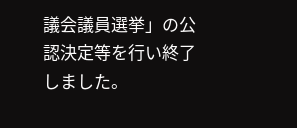議会議員選挙」の公認決定等を行い終了しました。